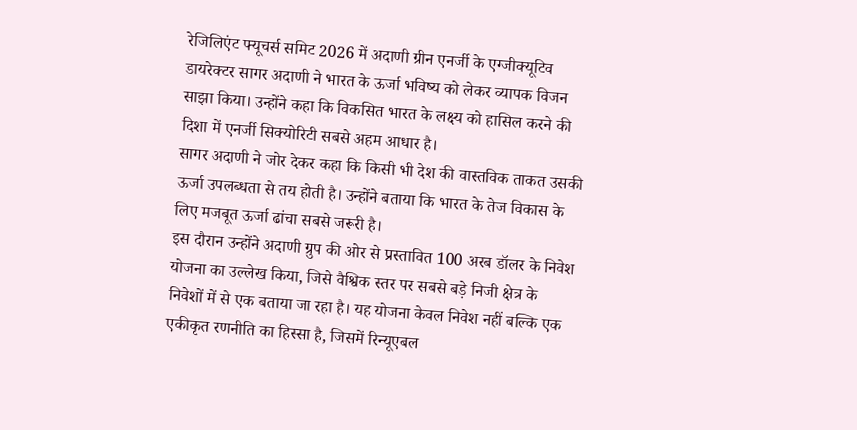रेजिलिएंट फ्यूचर्स समिट 2026 में अदाणी ग्रीन एनर्जी के एग्जीक्यूटिव डायरेक्टर सागर अदाणी ने भारत के ऊर्जा भविष्य को लेकर व्यापक विजन साझा किया। उन्होंने कहा कि विकसित भारत के लक्ष्य को हासिल करने की दिशा में एनर्जी सिक्योरिटी सबसे अहम आधार है।
सागर अदाणी ने जोर देकर कहा कि किसी भी देश की वास्तविक ताकत उसकी ऊर्जा उपलब्धता से तय होती है। उन्होंने बताया कि भारत के तेज विकास के लिए मजबूत ऊर्जा ढांचा सबसे जरूरी है।
इस दौरान उन्होंने अदाणी ग्रुप की ओर से प्रस्तावित 100 अरब डॉलर के निवेश योजना का उल्लेख किया, जिसे वैश्विक स्तर पर सबसे बड़े निजी क्षेत्र के निवेशों में से एक बताया जा रहा है। यह योजना केवल निवेश नहीं बल्कि एक एकीकृत रणनीति का हिस्सा है, जिसमें रिन्यूएबल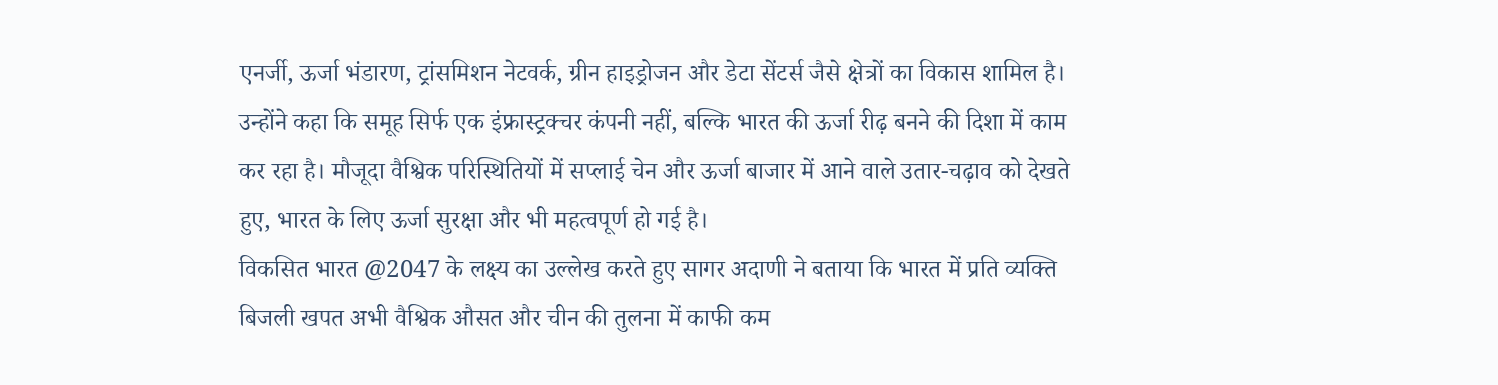एनर्जी, ऊर्जा भंडारण, ट्रांसमिशन नेटवर्क, ग्रीन हाइड्रोजन और डेटा सेंटर्स जैसे क्षेत्रों का विकास शामिल है।
उन्होंने कहा कि समूह सिर्फ एक इंफ्रास्ट्रक्चर कंपनी नहीं, बल्कि भारत की ऊर्जा रीढ़ बनने की दिशा में काम कर रहा है। मौजूदा वैश्विक परिस्थितियों में सप्लाई चेन और ऊर्जा बाजार में आने वाले उतार-चढ़ाव को देखते हुए, भारत के लिए ऊर्जा सुरक्षा और भी महत्वपूर्ण हो गई है।
विकसित भारत @2047 के लक्ष्य का उल्लेख करते हुए सागर अदाणी ने बताया कि भारत में प्रति व्यक्ति बिजली खपत अभी वैश्विक औसत और चीन की तुलना में काफी कम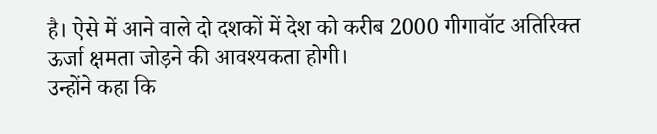है। ऐसे में आने वाले दो दशकों में देश को करीब 2000 गीगावॉट अतिरिक्त ऊर्जा क्षमता जोड़ने की आवश्यकता होगी।
उन्होंने कहा कि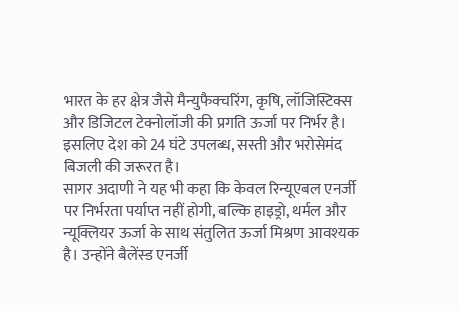भारत के हर क्षेत्र जैसे मैन्युफैक्चरिंग, कृषि, लॉजिस्टिक्स और डिजिटल टेक्नोलॉजी की प्रगति ऊर्जा पर निर्भर है। इसलिए देश को 24 घंटे उपलब्ध, सस्ती और भरोसेमंद बिजली की जरूरत है।
सागर अदाणी ने यह भी कहा कि केवल रिन्यूएबल एनर्जी पर निर्भरता पर्याप्त नहीं होगी, बल्कि हाइड्रो, थर्मल और न्यूक्लियर ऊर्जा के साथ संतुलित ऊर्जा मिश्रण आवश्यक है। उन्होंने बैलेंस्ड एनर्जी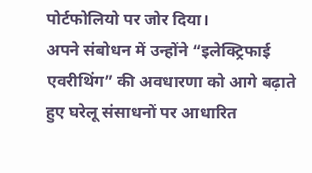पोर्टफोलियो पर जोर दिया।
अपने संबोधन में उन्होंने “इलेक्ट्रिफाई एवरीथिंग” की अवधारणा को आगे बढ़ाते हुए घरेलू संसाधनों पर आधारित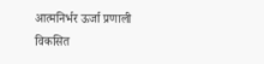आत्मनिर्भर ऊर्जा प्रणाली विकसित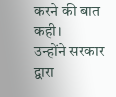करने की बात कही।
उन्होंने सरकार द्वारा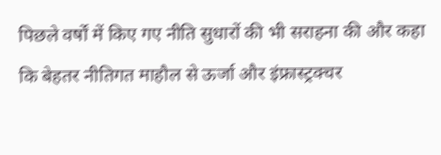पिछले वर्षों में किए गए नीति सुधारों की भी सराहना की और कहा कि बेहतर नीतिगत माहौल से ऊर्जा और इंफ्रास्ट्रक्चर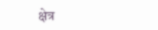क्षेत्र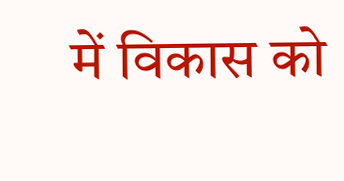में विकास को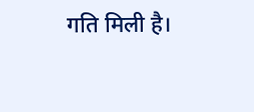गति मिली है।